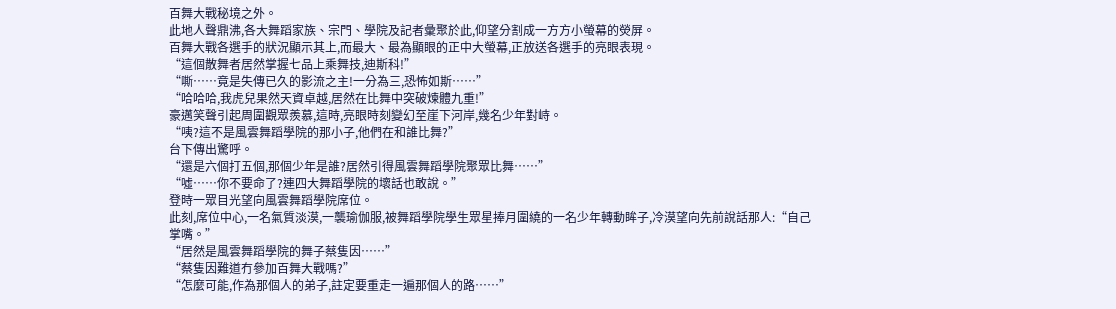百舞大戰秘境之外。
此地人聲鼎沸,各大舞蹈家族、宗門、學院及記者彙聚於此,仰望分割成一方方小螢幕的熒屏。
百舞大戰各選手的狀況顯示其上,而最大、最為顯眼的正中大螢幕,正放送各選手的亮眼表現。
“這個散舞者居然掌握七品上乘舞技,迪斯科!”
“嘶……竟是失傳已久的影流之主!一分為三,恐怖如斯……”
“哈哈哈,我虎兒果然天資卓越,居然在比舞中突破煉體九重!”
豪邁笑聲引起周圍觀眾羨慕,這時,亮眼時刻變幻至崖下河岸,幾名少年對峙。
“咦?這不是風雲舞蹈學院的那小子,他們在和誰比舞?”
台下傳出驚呼。
“還是六個打五個,那個少年是誰?居然引得風雲舞蹈學院聚眾比舞……”
“噓……你不要命了?連四大舞蹈學院的壞話也敢說。”
登時一眾目光望向風雲舞蹈學院席位。
此刻,席位中心,一名氣質淡漠,一襲瑜伽服,被舞蹈學院學生眾星捧月圍繞的一名少年轉動眸子,冷漠望向先前說話那人:“自己掌嘴。”
“居然是風雲舞蹈學院的舞子蔡隻因……”
“蔡隻因難道冇參加百舞大戰嗎?”
“怎麼可能,作為那個人的弟子,註定要重走一遍那個人的路……”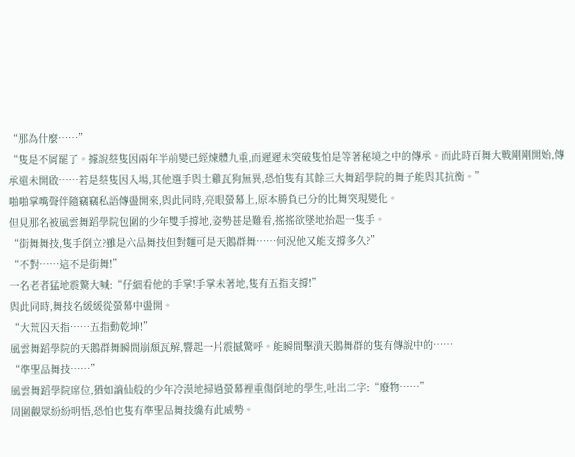“那為什麼……”
“隻是不屑罷了。據說蔡隻因兩年半前變已經煉體九重,而遲遲未突破隻怕是等著秘境之中的傳承。而此時百舞大戰剛剛開始,傳承還未開啟……若是蔡隻因入場,其他選手與土雞瓦狗無異,恐怕隻有其餘三大舞蹈學院的舞子能與其抗衡。”
啪啪掌嘴聲伴隨竊竊私語傳盪開來,與此同時,亮眼螢幕上,原本勝負已分的比舞突現變化。
但見那名被風雲舞蹈學院包圍的少年雙手撐地,姿勢甚是難看,搖搖欲墜地抬起一隻手。
“街舞舞技,隻手倒立?雖是六品舞技但對麵可是天鵝群舞……何況他又能支撐多久?”
“不對……這不是街舞!”
一名老者猛地震驚大喊:“仔細看他的手掌!手掌未著地,隻有五指支撐!”
與此同時,舞技名緩緩從螢幕中盪開。
“大荒囚天指……五指動乾坤!”
風雲舞蹈學院的天鵝群舞瞬間崩頹瓦解,響起一片震撼驚呼。能瞬間擊潰天鵝舞群的隻有傳說中的……
“準聖品舞技……”
風雲舞蹈學院席位,猶如謫仙般的少年冷漠地掃過螢幕裡重傷倒地的學生,吐出二字:“廢物……”
周圍觀眾紛紛明悟,恐怕也隻有準聖品舞技纔有此威勢。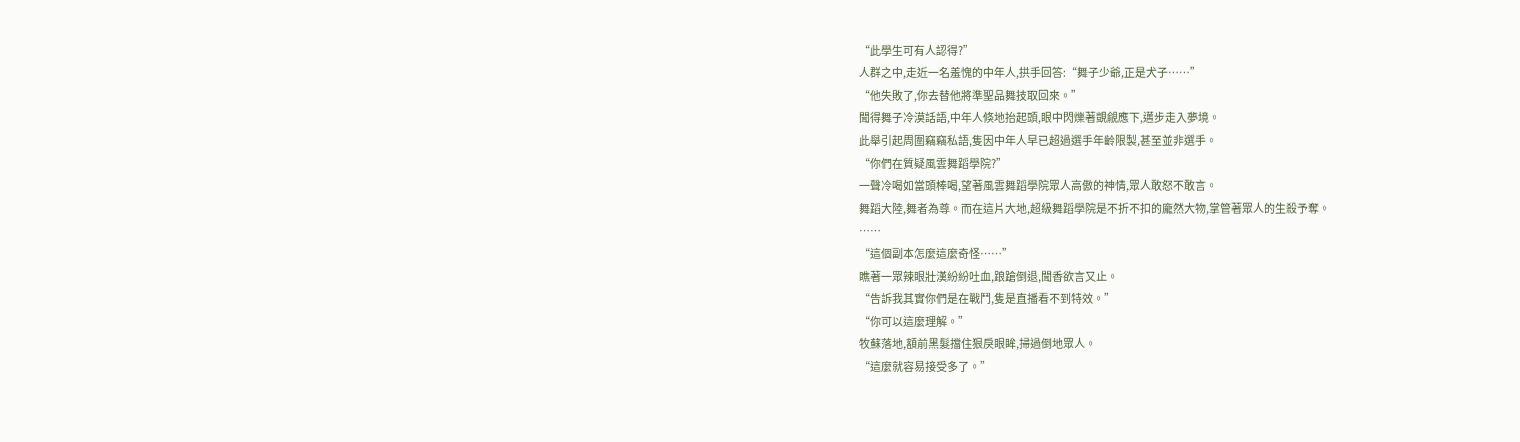“此學生可有人認得?”
人群之中,走近一名羞愧的中年人,拱手回答:“舞子少爺,正是犬子……”
“他失敗了,你去替他將準聖品舞技取回來。”
聞得舞子冷漠話語,中年人倏地抬起頭,眼中閃爍著覬覦應下,邁步走入夢境。
此舉引起周圍竊竊私語,隻因中年人早已超過選手年齡限製,甚至並非選手。
“你們在質疑風雲舞蹈學院?”
一聲冷喝如當頭棒喝,望著風雲舞蹈學院眾人高傲的神情,眾人敢怒不敢言。
舞蹈大陸,舞者為尊。而在這片大地,超級舞蹈學院是不折不扣的龐然大物,掌管著眾人的生殺予奪。
……
“這個副本怎麼這麼奇怪……”
瞧著一眾辣眼壯漢紛紛吐血,踉蹌倒退,聞香欲言又止。
“告訴我其實你們是在戰鬥,隻是直播看不到特效。”
“你可以這麼理解。”
牧蘇落地,額前黑髮擋住狠戾眼眸,掃過倒地眾人。
“這麼就容易接受多了。”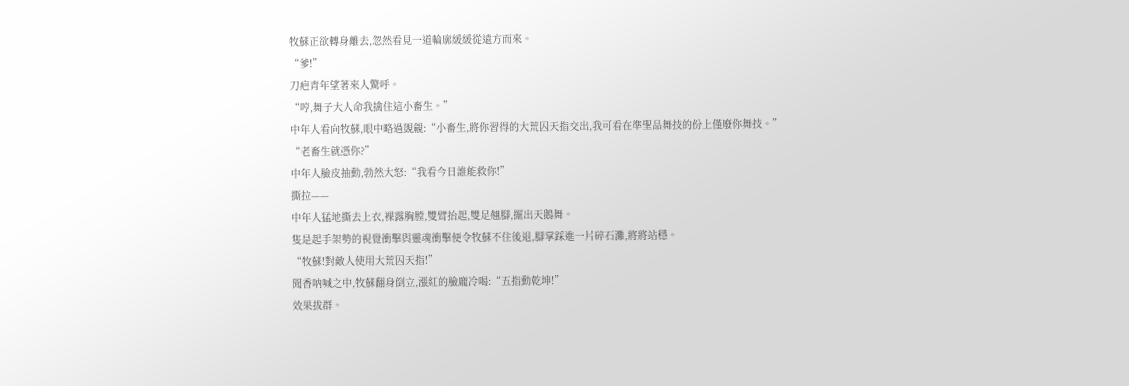牧蘇正欲轉身離去,忽然看見一道輪廓緩緩從遠方而來。
“爹!”
刀疤青年望著來人驚呼。
“哼,舞子大人命我擒住這小畜生。”
中年人看向牧蘇,眼中略過覬覦:“小畜生,將你習得的大荒囚天指交出,我可看在準聖品舞技的份上僅廢你舞技。”
“老畜生就憑你?”
中年人臉皮抽動,勃然大怒:“我看今日誰能救你!”
撕拉——
中年人猛地撕去上衣,裸露胸膛,雙臂抬起,雙足翹腳,擺出天鵝舞。
隻是起手架勢的視覺衝擊與靈魂衝擊便令牧蘇不住後退,腳掌踩進一片碎石灘,將將站穩。
“牧蘇!對敵人使用大荒囚天指!”
聞香呐喊之中,牧蘇翻身倒立,漲紅的臉龐冷喝:“五指動乾坤!”
效果拔群。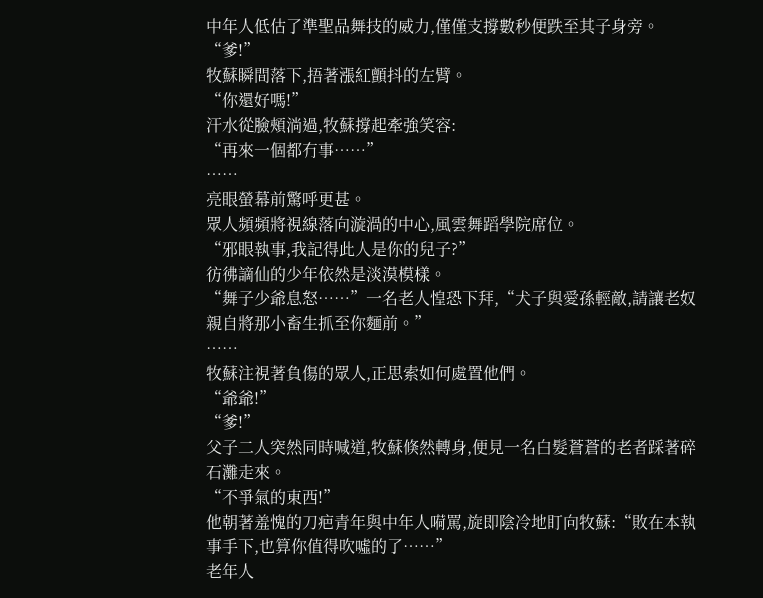中年人低估了準聖品舞技的威力,僅僅支撐數秒便跌至其子身旁。
“爹!”
牧蘇瞬間落下,捂著漲紅顫抖的左臂。
“你還好嗎!”
汗水從臉頰淌過,牧蘇撐起牽強笑容:
“再來一個都冇事……”
……
亮眼螢幕前驚呼更甚。
眾人頻頻將視線落向漩渦的中心,風雲舞蹈學院席位。
“邪眼執事,我記得此人是你的兒子?”
彷彿謫仙的少年依然是淡漠模樣。
“舞子少爺息怒……”一名老人惶恐下拜,“犬子與愛孫輕敵,請讓老奴親自將那小畜生抓至你麵前。”
……
牧蘇注視著負傷的眾人,正思索如何處置他們。
“爺爺!”
“爹!”
父子二人突然同時喊道,牧蘇倏然轉身,便見一名白髮蒼蒼的老者踩著碎石灘走來。
“不爭氣的東西!”
他朝著羞愧的刀疤青年與中年人嗬罵,旋即陰冷地盯向牧蘇:“敗在本執事手下,也算你值得吹噓的了……”
老年人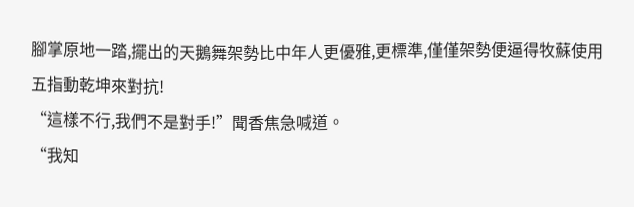腳掌原地一踏,擺出的天鵝舞架勢比中年人更優雅,更標準,僅僅架勢便逼得牧蘇使用五指動乾坤來對抗!
“這樣不行,我們不是對手!”聞香焦急喊道。
“我知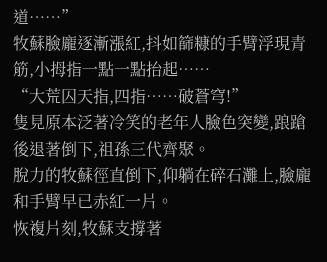道……”
牧蘇臉龐逐漸漲紅,抖如篩糠的手臂浮現青筋,小拇指一點一點抬起……
“大荒囚天指,四指……破蒼穹!”
隻見原本泛著冷笑的老年人臉色突變,踉蹌後退著倒下,祖孫三代齊聚。
脫力的牧蘇徑直倒下,仰躺在碎石灘上,臉龐和手臂早已赤紅一片。
恢複片刻,牧蘇支撐著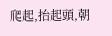爬起,抬起頭,朝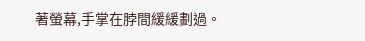著螢幕,手掌在脖間緩緩劃過。